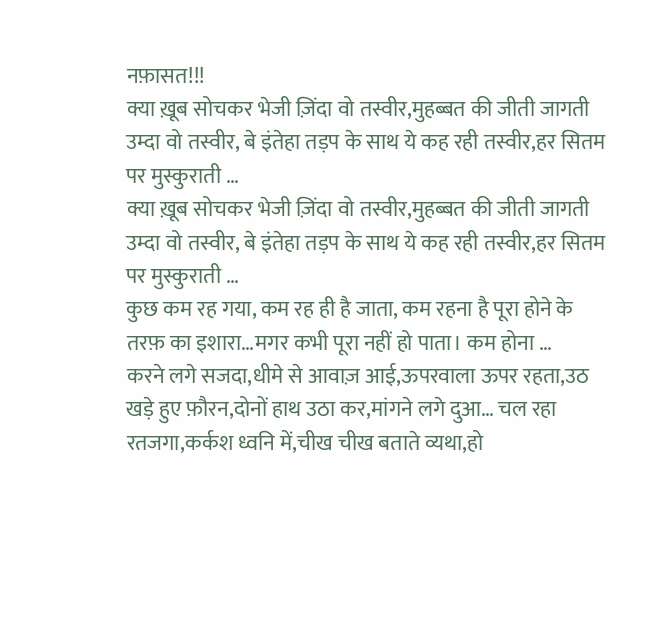नफ़ासत!!!
क्या ख़ूब सोचकर भेजी ज़िंदा वो तस्वीर,मुहब्बत की जीती जागती उम्दा वो तस्वीर, बे इंतेहा तड़प के साथ ये कह रही तस्वीर,हर सितम पर मुस्कुराती …
क्या ख़ूब सोचकर भेजी ज़िंदा वो तस्वीर,मुहब्बत की जीती जागती उम्दा वो तस्वीर, बे इंतेहा तड़प के साथ ये कह रही तस्वीर,हर सितम पर मुस्कुराती …
कुछ कम रह गया, कम रह ही है जाता, कम रहना है पूरा होने के तरफ़ का इशारा…मगर कभी पूरा नहीं हो पाता। कम होना …
करने लगे सजदा,धीमे से आवाज़ आई,ऊपरवाला ऊपर रहता,उठ खड़े हुए फ़ौरन,दोनों हाथ उठा कर,मांगने लगे दुआ… चल रहा रतजगा,कर्कश ध्वनि में,चीख चीख बताते व्यथा,हो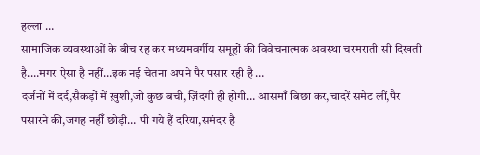हल्ला …
सामाजिक व्यवस्थाओं के बीच रह कर मध्यमवर्गीय समूहों की विवेचनात्मक अवस्था चरमराती सी दिखती है.…मगर ऐसा है नहीं…इक नई चेतना अपने पैर पसार रही है …
दर्जनों में दर्द,सैकड़ों में ख़ुशी,जो कुछ बची,ज़िंदगी ही होगी… आसमाँ बिछा कर,चादरें समेट लीं,पैर पसारने की,जगह नहीँ छोड़ी… पी गये हैं दरिया,समंदर है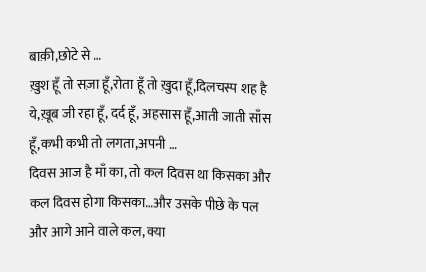बाक़ी,छोटे से …
ख़ुश हूँ तो सज़ा हूँ,रोता हूँ तो ख़ुदा हूँ,दिलचस्प शह है ये,ख़ूब जी रहा हूँ, दर्द हूँ, अहसास हूँ,आती जाती साँस हूँ,कभी कभी तो लगता,अपनी …
दिवस आज है माँ का, तो कल दिवस था किसका और कल दिवस होगा किसका…और उसके पीछे के पल और आगे आने वाले कल, क्या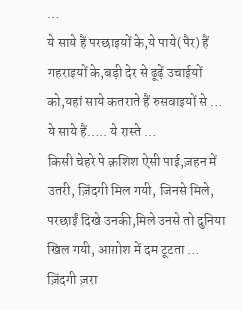…
ये साये हैं परछाइयों के,ये पाये(पैर) हैं गहराइयों के,बड़ी देर से ढूढ़ें उचाईयों को,यहां साये कतराते हैं रुसवाइयों से … ये साये हैं….. ये रास्ते …
किसी चेहरे पे क़शिश ऐसी पाई,ज़हन में उतरी, ज़िंदगी मिल गयी, जिनसे मिले, परछाईं दिखे उनकी,मिले उनसे तो दुनिया खिल गयी, आग़ोश में दम टूटता …
ज़िंदगी ज़रा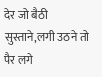देर जो बैठी सुस्ताने,लगी उठने तो पैर लगे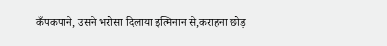कँपकपाने, उसने भरोसा दिलाया इत्मिनान से,कराहना छोड़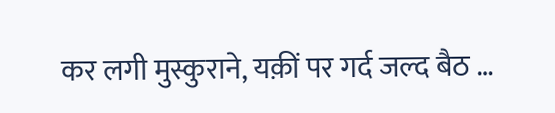कर लगी मुस्कुराने, यक़ीं पर गर्द जल्द बैठ …